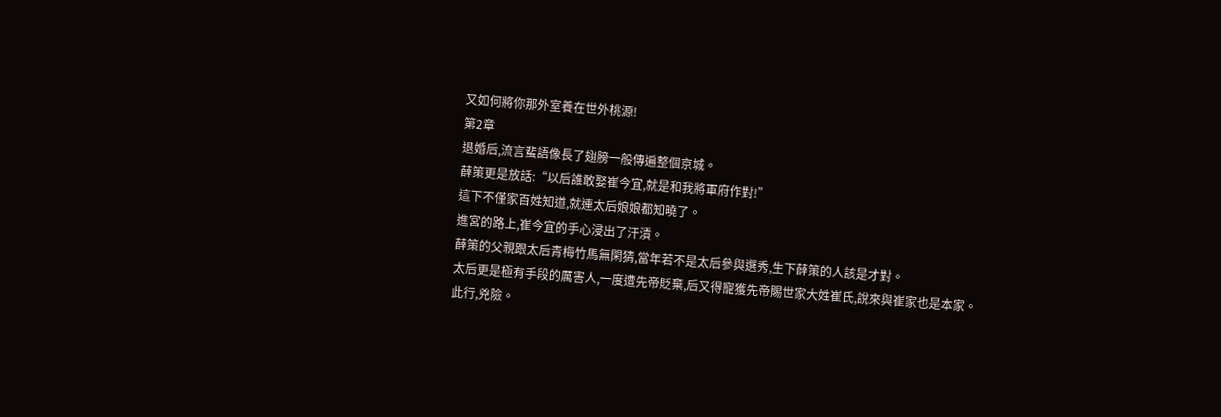又如何將你那外室養在世外桃源!
第2章
退婚后,流言蜚語像長了翅膀一般傳遍整個京城。
薛策更是放話:“以后誰敢娶崔今宜,就是和我將軍府作對!”
這下不僅家百姓知道,就連太后娘娘都知曉了。
進宮的路上,崔今宜的手心浸出了汗漬。
薛策的父親跟太后青梅竹馬無閑猜,當年若不是太后參與選秀,生下薛策的人該是才對。
太后更是極有手段的厲害人,一度遭先帝貶棄,后又得寵獲先帝賜世家大姓崔氏,說來與崔家也是本家。
此行,兇險。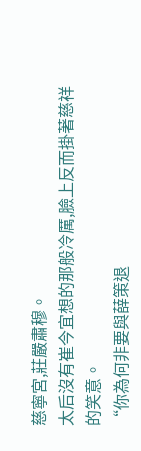慈寧宮,莊嚴肅穆。
太后沒有崔今宜想的那般冷厲,臉上反而掛著慈祥的笑意。
“你為何非要與薛策退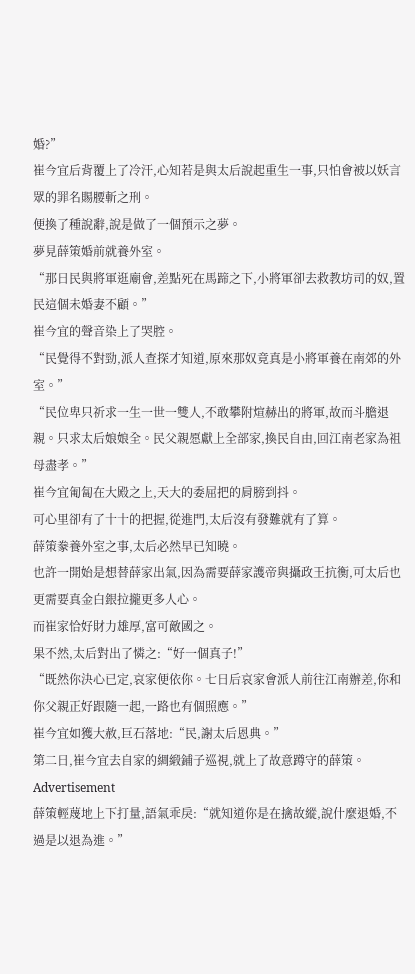婚?”
崔今宜后背覆上了冷汗,心知若是與太后說起重生一事,只怕會被以妖言眾的罪名賜腰斬之刑。
便換了種說辭,說是做了一個預示之夢。
夢見薛策婚前就養外室。
“那日民與將軍逛廟會,差點死在馬蹄之下,小將軍卻去救教坊司的奴,置民這個未婚妻不顧。”
崔今宜的聲音染上了哭腔。
“民覺得不對勁,派人查探才知道,原來那奴竟真是小將軍養在南郊的外室。”
“民位卑只祈求一生一世一雙人,不敢攀附煊赫出的將軍,故而斗膽退親。只求太后娘娘全。民父親愿獻上全部家,換民自由,回江南老家為祖母盡孝。”
崔今宜匍匐在大殿之上,天大的委屈把的肩膀到抖。
可心里卻有了十十的把握,從進門,太后沒有發難就有了算。
薛策豢養外室之事,太后必然早已知曉。
也許一開始是想替薛家出氣,因為需要薛家護帝與攝政王抗衡,可太后也更需要真金白銀拉攏更多人心。
而崔家恰好財力雄厚,富可敵國之。
果不然,太后對出了憐之:“好一個真子!”
“既然你決心已定,哀家便依你。七日后哀家會派人前往江南辦差,你和你父親正好跟隨一起,一路也有個照應。”
崔今宜如獲大赦,巨石落地:“民,謝太后恩典。”
第二日,崔今宜去自家的綢緞鋪子巡視,就上了故意蹲守的薛策。
Advertisement
薛策輕蔑地上下打量,語氣乖戾:“就知道你是在擒故縱,說什麼退婚,不過是以退為進。”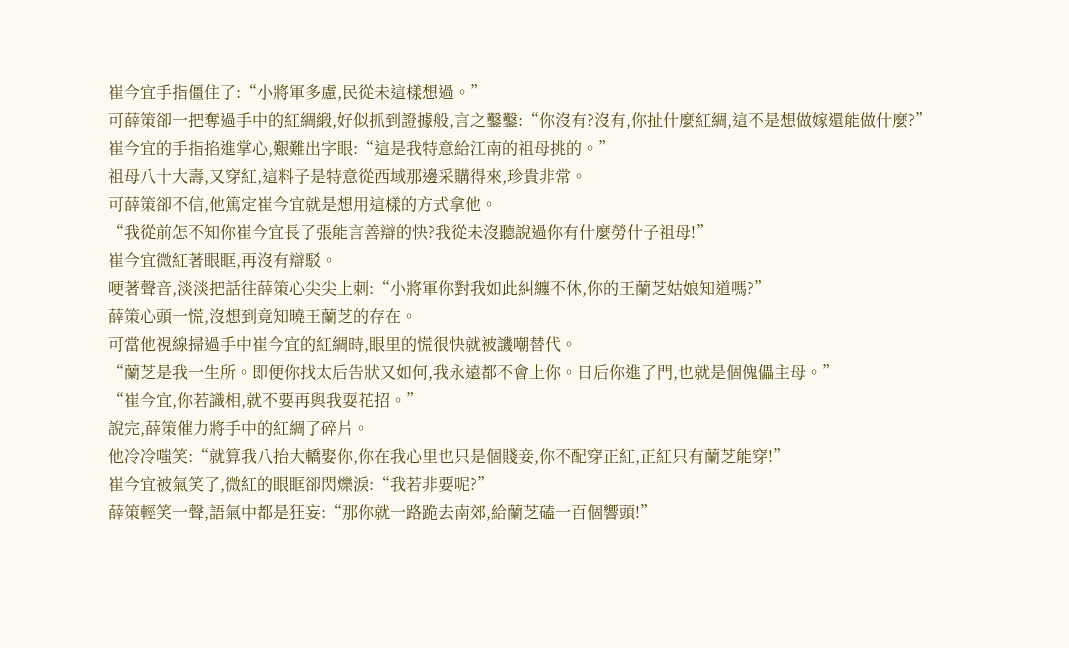崔今宜手指僵住了:“小將軍多慮,民從未這樣想過。”
可薛策卻一把奪過手中的紅綢緞,好似抓到證據般,言之鑿鑿:“你沒有?沒有,你扯什麼紅綢,這不是想做嫁還能做什麼?”
崔今宜的手指掐進掌心,艱難出字眼:“這是我特意給江南的祖母挑的。”
祖母八十大壽,又穿紅,這料子是特意從西域那邊采購得來,珍貴非常。
可薛策卻不信,他篤定崔今宜就是想用這樣的方式拿他。
“我從前怎不知你崔今宜長了張能言善辯的快?我從未沒聽說過你有什麼勞什子祖母!”
崔今宜微紅著眼眶,再沒有辯駁。
哽著聲音,淡淡把話往薛策心尖尖上刺:“小將軍你對我如此糾纏不休,你的王蘭芝姑娘知道嗎?”
薛策心頭一慌,沒想到竟知曉王蘭芝的存在。
可當他視線掃過手中崔今宜的紅綢時,眼里的慌很快就被譏嘲替代。
“蘭芝是我一生所。即便你找太后告狀又如何,我永遠都不會上你。日后你進了門,也就是個傀儡主母。”
“崔今宜,你若識相,就不要再與我耍花招。”
說完,薛策催力將手中的紅綢了碎片。
他冷冷嗤笑:“就算我八抬大轎娶你,你在我心里也只是個賤妾,你不配穿正紅,正紅只有蘭芝能穿!”
崔今宜被氣笑了,微紅的眼眶卻閃爍淚:“我若非要呢?”
薛策輕笑一聲,語氣中都是狂妄:“那你就一路跪去南郊,給蘭芝磕一百個響頭!”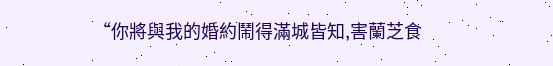“你將與我的婚約鬧得滿城皆知,害蘭芝食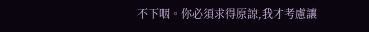不下咽。你必須求得原諒,我才考慮讓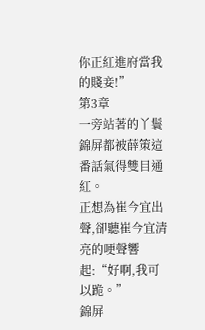你正紅進府當我的賤妾!”
第3章
一旁站著的丫鬟錦屏都被薛策這番話氣得雙目通紅。
正想為崔今宜出聲,卻聽崔今宜清亮的哽聲響起:“好啊,我可以跪。”
錦屏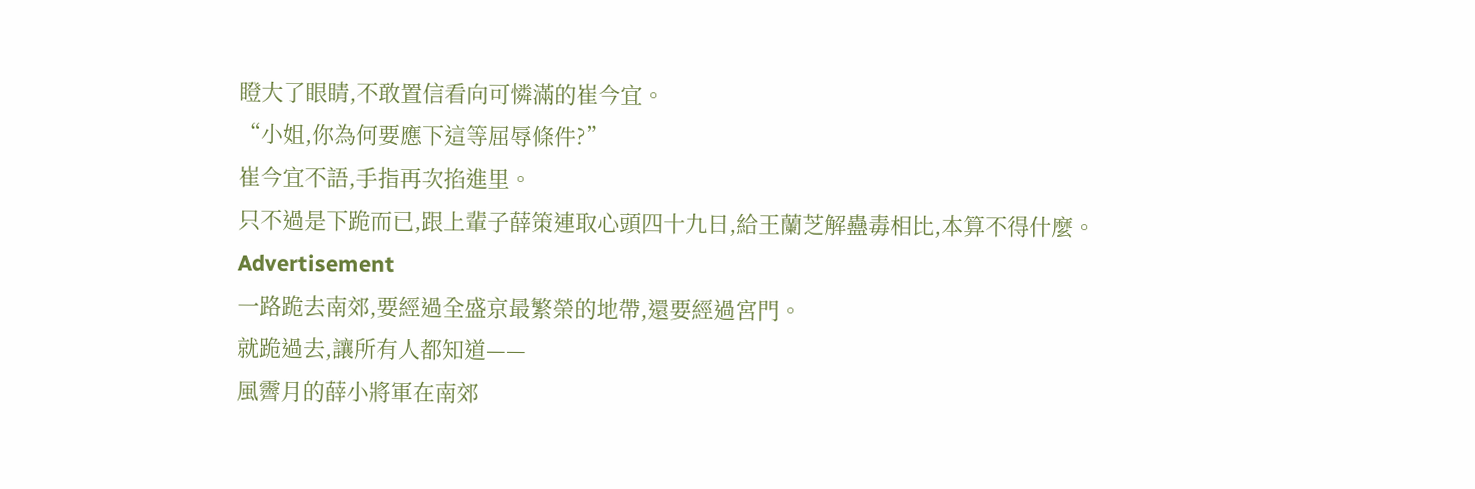瞪大了眼睛,不敢置信看向可憐滿的崔今宜。
“小姐,你為何要應下這等屈辱條件?”
崔今宜不語,手指再次掐進里。
只不過是下跪而已,跟上輩子薛策連取心頭四十九日,給王蘭芝解蠱毒相比,本算不得什麼。
Advertisement
一路跪去南郊,要經過全盛京最繁榮的地帶,還要經過宮門。
就跪過去,讓所有人都知道——
風霽月的薛小將軍在南郊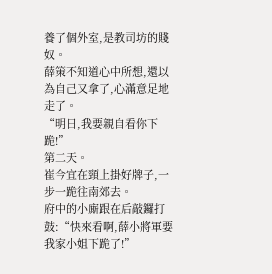養了個外室,是教司坊的賤奴。
薛策不知道心中所想,還以為自己又拿了,心滿意足地走了。
“明日,我要親自看你下跪!”
第二天。
崔今宜在頸上掛好牌子,一步一跪往南郊去。
府中的小廝跟在后敲鑼打鼓:“快來看啊,薛小將軍要我家小姐下跪了!”